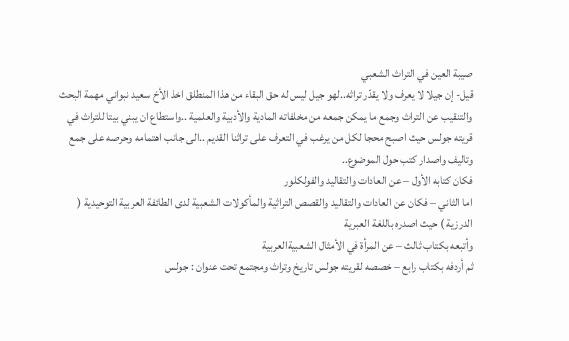صيبة العين في التراث الشعبي
قيل- إن جيلا لا يعرف ولا يقدّر تراثه..لهو جيل ليس له حق البقاء من هذا المنطلق اخذ الأخ سعيد نبواني مهمة البحث والتنقيب عن التراث وجمع ما يمكن جمعه من مخلفاته المادية والأدبية والعلمية ..واستطاع ان يبني بيتا للتراث في قريته جولس حيث اصبح محجا لكل من يرغب في التعرف على تراثنا القديم ..الى جانب اهتمامه وحرصه على جمع وتاليف واصدار كتب حول الموضوع..
فكان كتابه الأول – عن العادات والتقاليد والفولكلور
اما الثاني – فكان عن العادات والتقاليد والقصص التراثية والمأكولات الشعبية لدى الطائفة العربية التوحيدية ( الدرزية ) حيث اصدره باللغة العبرية
وأتبعه بكتاب ثالث – عن المرأة في الأمثال الشعبيةالعربية
ثم أردفه بكتاب رابع – خصصه لقريته جولس تاريخ وتراث ومجتمع تحت عنوان : جولس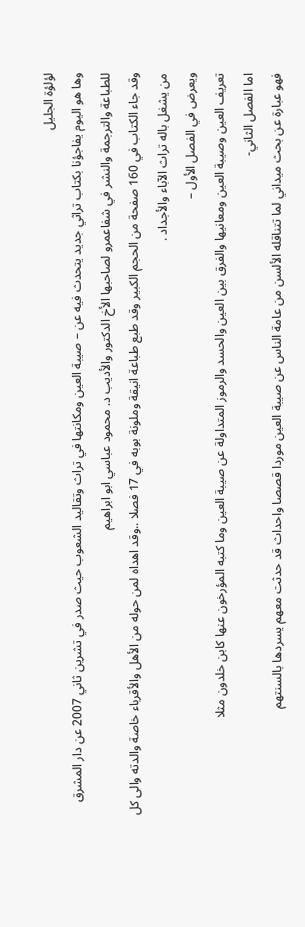لؤلؤة الجليل
وها هو اليوم يفاجؤنا بكتاب تراثي جديد يتحدث فيه عن – صيبة العين ومكانتها في تراث وتقاليد الشعوب حيث صدر في تشرين ثاني 2007 عن دار المشرق للطباعة والترجمة والنشر في شفاعمرو لصاحبها الأخ الدكتور والأديب د. محمود عباسي ابو ابراهيم
وقد جاء الكتاب في 160 صفحة من الحجم الكبير وقد طبع طباعة انيقة وملونة بوبه في 17 فصلا ..وقد اهداه لمن حوله من الأهل والأقرباء خاصة والدته والى كل من يشغل باله تراث الآباء والأجداد .
ويعرض في الفصل الأول –
تعريف العين وصيبة العين ومعانيها والفرق بين العين والحسد والرموز المتداولة عن صيبة العين وما كتبه المؤرخون عنها كابن خلدون مثلا
اما الفصل الثاني-
فهو عبارة عن بحث ميداني لما تتناقله الألسن من عامة الناس عن صيبة العين موردا قصصا واحداث قد حدثت معهم يسردها بالسنتهم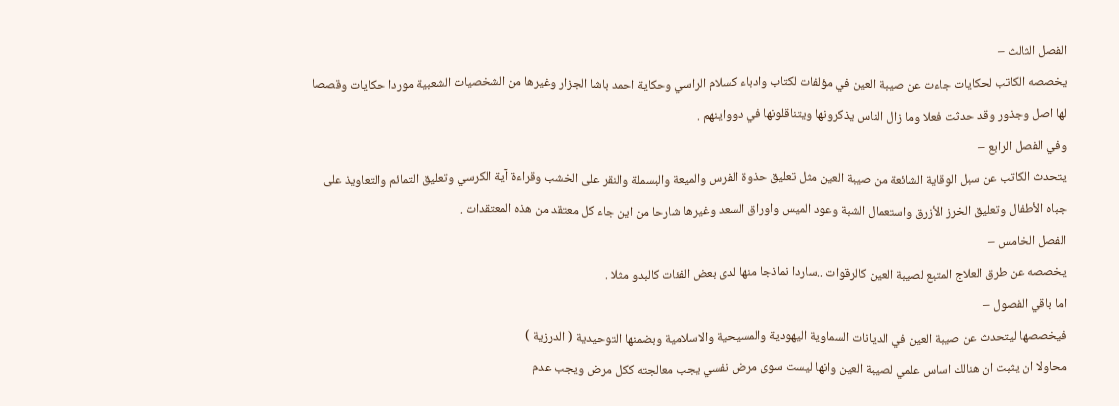الفصل الثالث –
يخصصه الكاتب لحكايات جاءت عن صيبة العين في مؤلفات لكتاب وادباء كسلام الراسي وحكاية احمد باشا الجزار وغيرها من الشخصيات الشعبية موردا حكايات وقصصا لها اصل وجذور وقد حدثت فعلا وما زال الناس يذكرونها ويتناقلونها في دوواينهم .
وفي الفصل الرابع –
يتحدث الكاتب عن سبل الوقاية الشائعة من صيبة العين مثل تعليق حذوة الفرس والميعة والبسملة والنقر على الخشب وقراءة آية الكرسي وتعليق التمائم والتعاويذ على جباه الأطفال وتعليق الخرز الأزرق واستعمال الشبة وعود الميس واوراق السعد وغيرها شارحا من اين جاء كل معتقد من هذه المعتقدات .
الفصل الخامس –
يخصصه عن طرق العلاج المتبع لصيبة العين كالرقوات ..ساردا نماذجا منها لدى بعض الفئات كالبدو مثلا .
اما باقي الفصول –
فيخصصها ليتحدث عن صيبة العين في الديانات السماوية اليهودية والمسيحية والاسلامية وبضمنها التوحيدية ( الدرزية )
محاولا ان يثبت ان هنالك اساس علمي لصيبة العين وانها ليست سوى مرض نفسي يجب معالجته ككل مرض ويجب عدم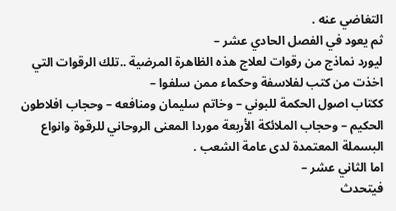التغاضي عنه .
ثم يعود في الفصل الحادي عشر –
ليورد نماذج من رقوات لعلاج هذه الظاهرة المرضية ..تلك الرقوات التي اخذت من كتب لفلاسفة وحكماء ممن سلفوا –
ككتاب اصول الحكمة للبوني – وخاتم سليمان ومنافعه – وحجاب افلاطون الحكيم – وحجاب الملائكة الأربعة موردا المعنى الروحاني للرقوة وانواع البسملة المعتمدة لدى عامة الشعب .
اما الثاني عشر –
فيتحدث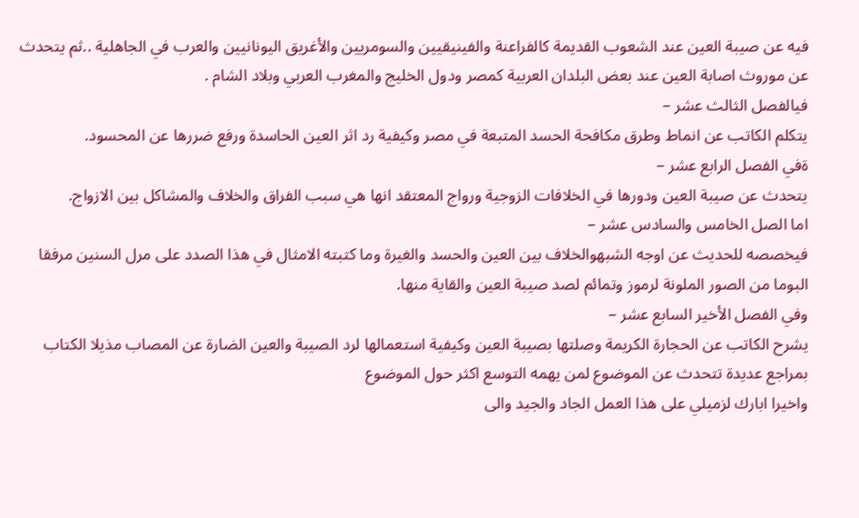فيه عن صيبة العين عند الشعوب القديمة كالفراعنة والفينيقيين والسومريين والأغريق اليونانيين والعرب في الجاهلية ..ثم يتحدث عن موروث اصابة العين عند بعض البلدان العربية كمصر ودول الخليج والمغرب العربي وبلاد الشام .
فيالفصل الثالث عشر –
يتكلم الكاتب عن انماط وطرق مكافحة الحسد المتبعة في مصر وكيفية رد اثر العين الحاسدة ورفع ضررها عن المحسود.
ةفي الفصل الرابع عشر –
يتحدث عن صيبة العين ودورها في الخلافات الزوجية ورواج المعتقد انها هي سبب الفراق والخلاف والمشاكل بين الازواج.
اما الصل الخامس والسادس عشر –
فيخصصه للحديث عن اوجه الشبهوالخلاف بين العين والحسد والغيرة وما كتبته الامثال في هذا الصدد على مرل السنين مرفقا البوما من الصور الملونة لرموز وتمائم لصد صيبة العين والقاية منها.
وفي الفصل الأخير السابع عشر –
يشرح الكاتب عن الحجارة الكريمة وصلتها بصيبة العين وكيفية استعمالها لرد الصيبة والعين الضارة عن المصاب مذيلا الكتاب بمراجع عديدة تتحدث عن الموضوع لمن يهمه التوسع اكثر حول الموضوع
واخيرا ابارك لزميلي على هذا العمل الجاد والجيد والى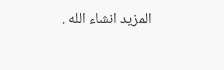المزيد انشاء الله .